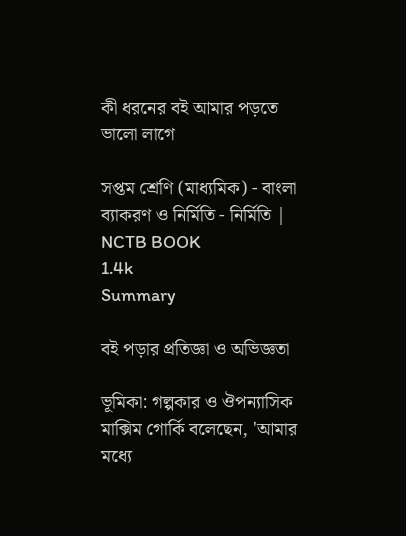কী ধরনের বই আমার পড়তে ভালো লাগে

সপ্তম শ্রেণি (মাধ্যমিক) - বাংলা ব্যাকরণ ও নির্মিতি - নির্মিতি | NCTB BOOK
1.4k
Summary

বই পড়ার প্রতিজ্ঞা ও অভিজ্ঞতা

ভূমিকা: গল্পকার ও ঔপন্যাসিক মাক্সিম গোর্কি বলেছেন, 'আমার মধ্যে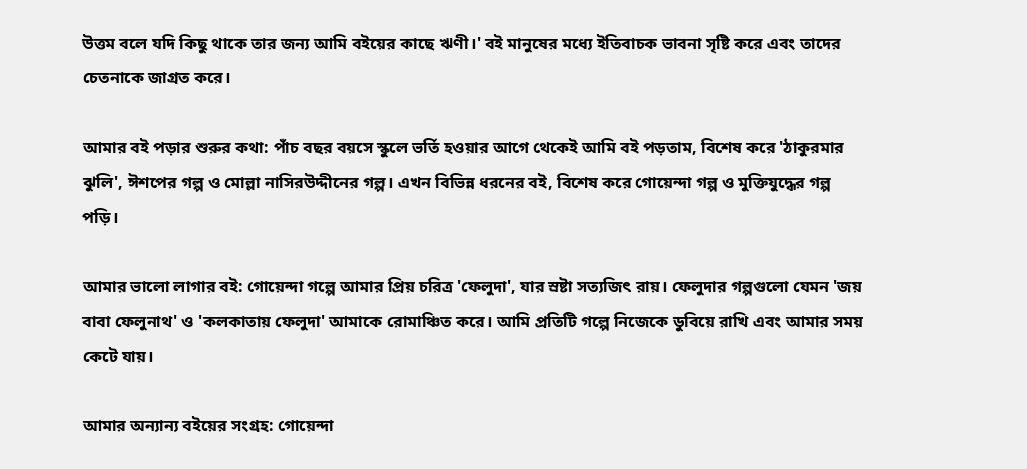উত্তম বলে যদি কিছু থাকে তার জন্য আমি বইয়ের কাছে ঋণী।' বই মানুষের মধ্যে ইতিবাচক ভাবনা সৃষ্টি করে এবং তাদের চেতনাকে জাগ্রত করে।

আমার বই পড়ার শুরুর কথা: পাঁচ বছর বয়সে স্কুলে ভর্তি হওয়ার আগে থেকেই আমি বই পড়তাম, বিশেষ করে 'ঠাকুরমার ঝুলি', ঈশপের গল্প ও মোল্লা নাসিরউদ্দীনের গল্প। এখন বিভিন্ন ধরনের বই, বিশেষ করে গোয়েন্দা গল্প ও মুক্তিযুদ্ধের গল্প পড়ি।

আমার ভালো লাগার বই: গোয়েন্দা গল্পে আমার প্রিয় চরিত্র 'ফেলুদা', যার স্রষ্টা সত্যজিৎ রায়। ফেলুদার গল্পগুলো যেমন 'জয় বাবা ফেলুনাথ' ও 'কলকাতায় ফেলুদা' আমাকে রোমাঞ্চিত করে। আমি প্রতিটি গল্পে নিজেকে ডুবিয়ে রাখি এবং আমার সময় কেটে যায়।

আমার অন্যান্য বইয়ের সংগ্রহ: গোয়েন্দা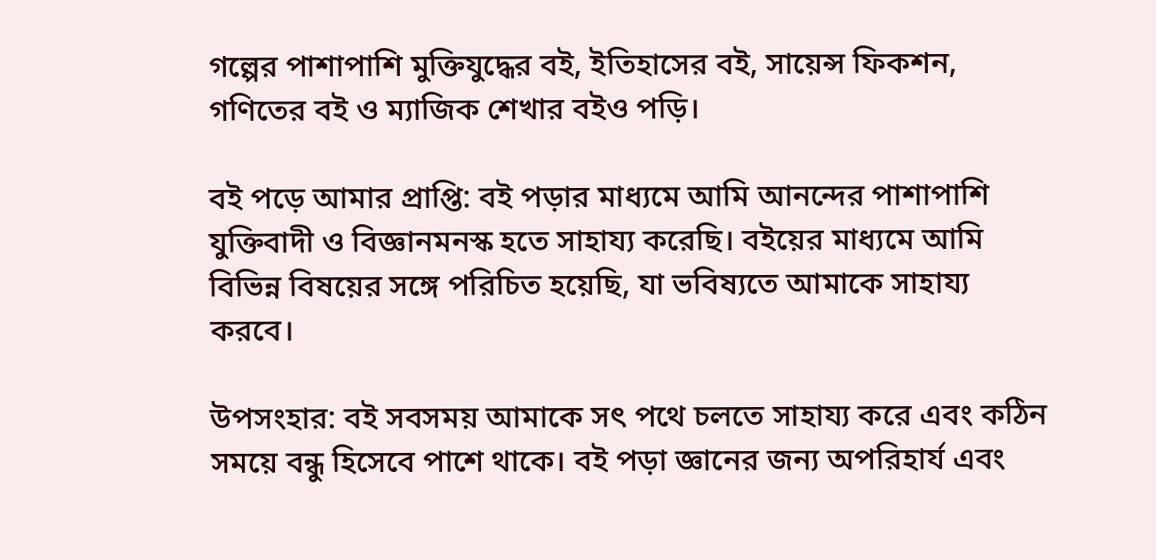গল্পের পাশাপাশি মুক্তিযুদ্ধের বই, ইতিহাসের বই, সায়েন্স ফিকশন, গণিতের বই ও ম্যাজিক শেখার বইও পড়ি।

বই পড়ে আমার প্রাপ্তি: বই পড়ার মাধ্যমে আমি আনন্দের পাশাপাশি যুক্তিবাদী ও বিজ্ঞানমনস্ক হতে সাহায্য করেছি। বইয়ের মাধ্যমে আমি বিভিন্ন বিষয়ের সঙ্গে পরিচিত হয়েছি, যা ভবিষ্যতে আমাকে সাহায্য করবে।

উপসংহার: বই সবসময় আমাকে সৎ পথে চলতে সাহায্য করে এবং কঠিন সময়ে বন্ধু হিসেবে পাশে থাকে। বই পড়া জ্ঞানের জন্য অপরিহার্য এবং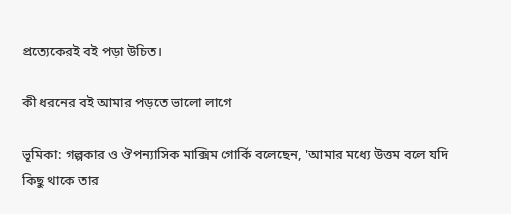প্রত্যেকেরই বই পড়া উচিত।

কী ধরনের বই আমার পড়তে ভালো লাগে

ভূমিকা: গল্পকার ও ঔপন্যাসিক মাক্সিম গোর্কি বলেছেন, 'আমার মধ্যে উত্তম বলে যদি কিছু থাকে তার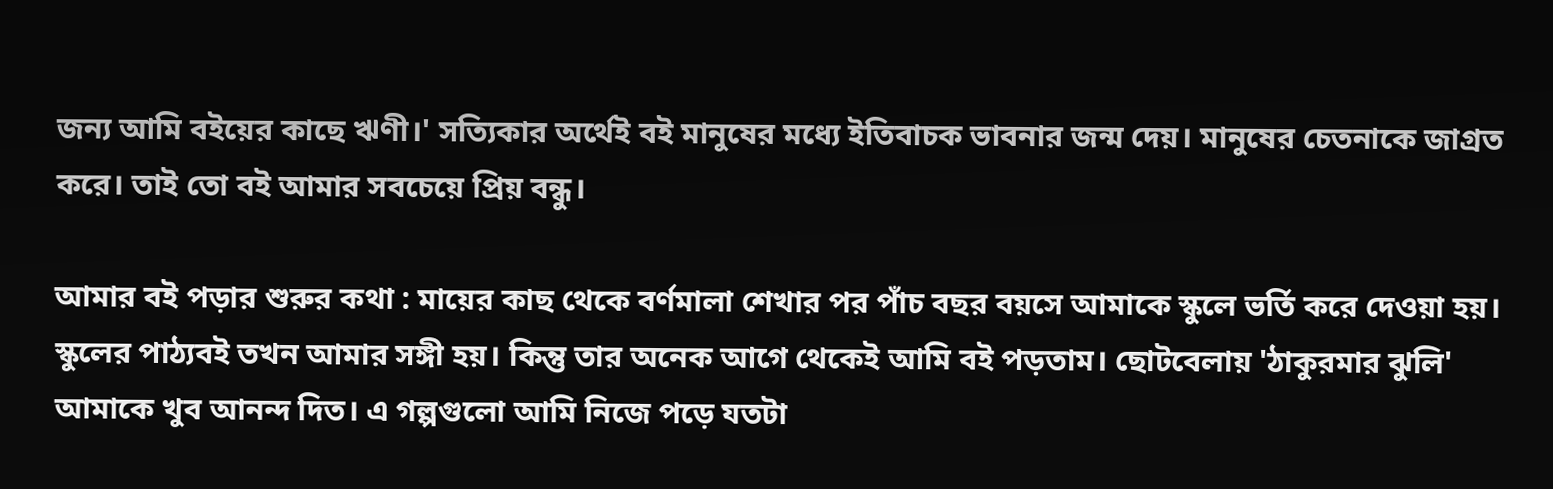জন্য আমি বইয়ের কাছে ঋণী।' সত্যিকার অর্থেই বই মানুষের মধ্যে ইতিবাচক ভাবনার জন্ম দেয়। মানুষের চেতনাকে জাগ্রত করে। তাই তো বই আমার সবচেয়ে প্রিয় বন্ধু।

আমার বই পড়ার শুরুর কথা : মায়ের কাছ থেকে বর্ণমালা শেখার পর পাঁচ বছর বয়সে আমাকে স্কুলে ভর্তি করে দেওয়া হয়। স্কুলের পাঠ্যবই তখন আমার সঙ্গী হয়। কিন্তু তার অনেক আগে থেকেই আমি বই পড়তাম। ছোটবেলায় 'ঠাকুরমার ঝুলি' আমাকে খুব আনন্দ দিত। এ গল্পগুলো আমি নিজে পড়ে যতটা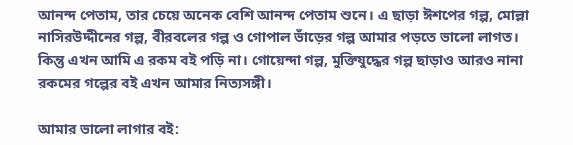আনন্দ পেতাম, তার চেয়ে অনেক বেশি আনন্দ পেতাম শুনে। এ ছাড়া ঈশপের গল্প, মোল্লা নাসিরউদ্দীনের গল্প, বীরবলের গল্প ও গোপাল ভাঁড়ের গল্প আমার পড়তে ভালো লাগত। কিন্তু এখন আমি এ রকম বই পড়ি না। গোয়েন্দা গল্প, মুক্তিযুদ্ধের গল্প ছাড়াও আরও নানা রকমের গল্পের বই এখন আমার নিত্যসঙ্গী।

আমার ভালো লাগার বই: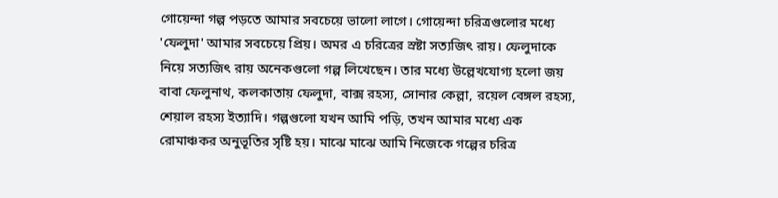গোয়েন্দা গল্প পড়তে আমার সবচেয়ে ভালো লাগে। গোয়েন্দা চরিত্রগুলোর মধ্যে 'ফেলুদা' আমার সবচেয়ে প্রিয়। অমর এ চরিত্রের স্রষ্টা সত্যজিৎ রায়। ফেলুদাকে নিয়ে সত্যজিৎ রায় অনেকগুলো গল্প লিখেছেন। তার মধ্যে উল্লেখযোগ্য হলো জয় বাবা ফেলুনাথ, কলকাতায় ফেলুদা, বাক্স রহস্য, সোনার কেল্লা, রয়েল বেঙ্গল রহস্য, শেয়াল রহস্য ইত্যাদি। গল্পগুলো যখন আমি পড়ি, তখন আমার মধ্যে এক রোমাঞ্চকর অনুভূতির সৃষ্টি হয়। মাঝে মাঝে আমি নিজেকে গল্পের চরিত্র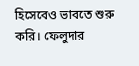হিসেবেও ভাবতে শুরু করি। ফেলুদার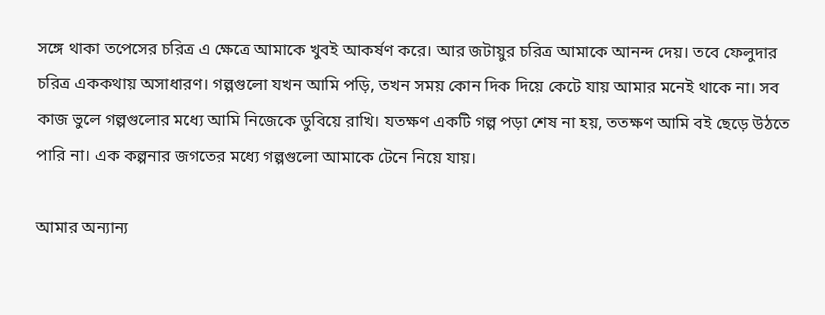সঙ্গে থাকা তপেসের চরিত্র এ ক্ষেত্রে আমাকে খুবই আকর্ষণ করে। আর জটায়ুর চরিত্র আমাকে আনন্দ দেয়। তবে ফেলুদার চরিত্র এককথায় অসাধারণ। গল্পগুলো যখন আমি পড়ি, তখন সময় কোন দিক দিয়ে কেটে যায় আমার মনেই থাকে না। সব কাজ ভুলে গল্পগুলোর মধ্যে আমি নিজেকে ডুবিয়ে রাখি। যতক্ষণ একটি গল্প পড়া শেষ না হয়, ততক্ষণ আমি বই ছেড়ে উঠতে পারি না। এক কল্পনার জগতের মধ্যে গল্পগুলো আমাকে টেনে নিয়ে যায়।

আমার অন্যান্য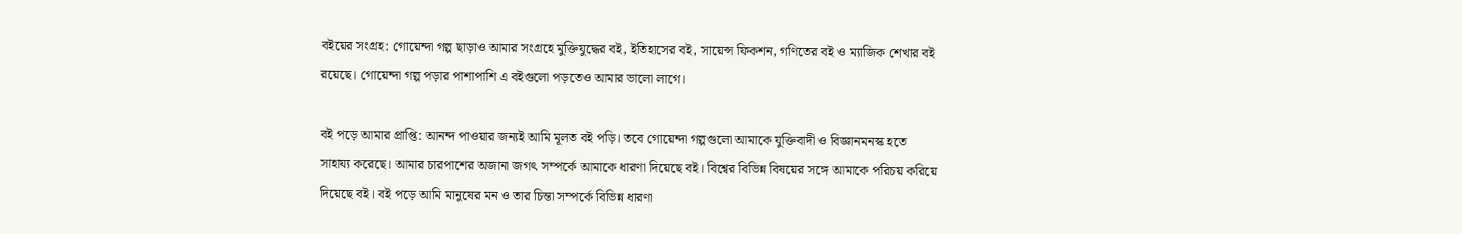বইয়ের সংগ্রহ: গোয়েন্দা গল্প ছাড়াও আমার সংগ্রহে মুক্তিযুদ্ধের বই, ইতিহাসের বই, সায়েন্স ফিকশন, গণিতের বই ও ম্যাজিক শেখার বই রয়েছে। গোয়েন্দা গল্প পড়ার পাশাপাশি এ বইগুলো পড়তেও আমার ভালো লাগে।

বই পড়ে আমার প্রাপ্তি: আনন্দ পাওয়ার জন্যই আমি মূলত বই পড়ি। তবে গোয়েন্দা গল্পগুলো আমাকে যুক্তিবাদী ও বিজ্ঞানমনস্ক হতে সাহায্য করেছে। আমার চারপাশের অজানা জগৎ সম্পর্কে আমাকে ধারণা দিয়েছে বই। বিশ্বের বিভিন্ন বিষয়ের সঙ্গে আমাকে পরিচয় করিয়ে দিয়েছে বই। বই পড়ে আমি মানুষের মন ও তার চিন্তা সম্পর্কে বিভিন্ন ধারণা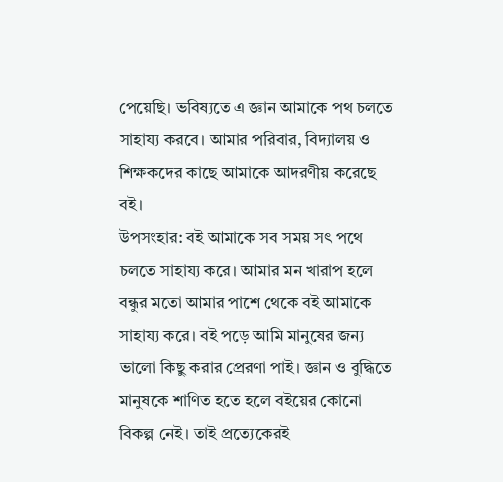পেয়েছি। ভবিষ্যতে এ জ্ঞান আমাকে পথ চলতে সাহায্য করবে। আমার পরিবার, বিদ্যালয় ও শিক্ষকদের কাছে আমাকে আদরণীয় করেছে বই।
উপসংহার: বই আমাকে সব সময় সৎ পথে চলতে সাহায্য করে। আমার মন খারাপ হলে বন্ধুর মতো আমার পাশে থেকে বই আমাকে সাহায্য করে। বই পড়ে আমি মানুষের জন্য ভালো কিছু করার প্রেরণা পাই। জ্ঞান ও বুদ্ধিতে মানুষকে শাণিত হতে হলে বইয়ের কোনো বিকল্প নেই। তাই প্রত্যেকেরই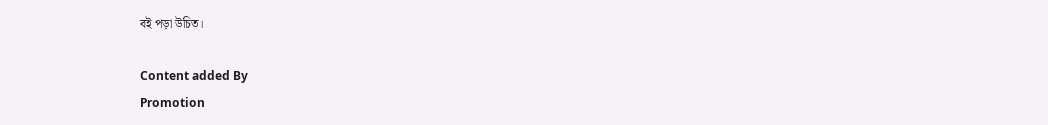বই পড়া উচিত।

Content added By
Promotion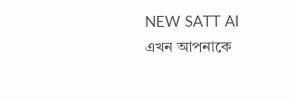NEW SATT AI এখন আপনাকে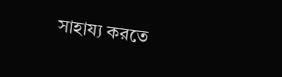সাহায্য করতে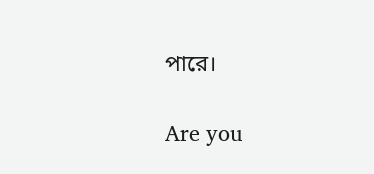পারে।

Are you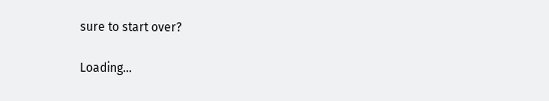sure to start over?

Loading...